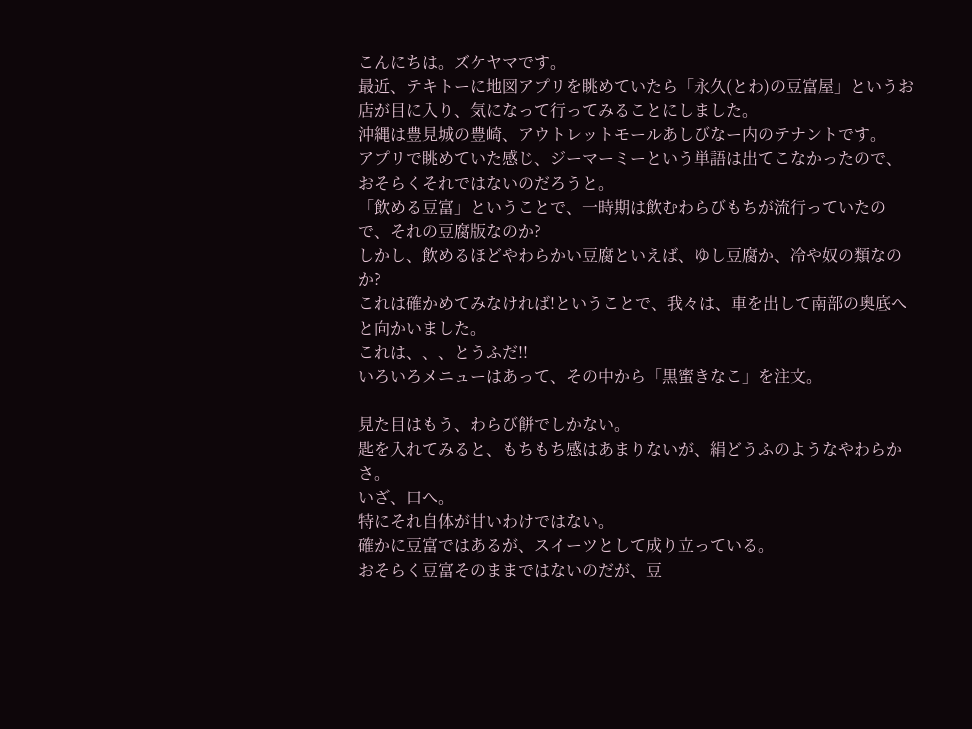こんにちは。ズケヤマです。
最近、テキトーに地図アプリを眺めていたら「永久(とわ)の豆富屋」というお店が目に入り、気になって行ってみることにしました。
沖縄は豊見城の豊崎、アウトレットモールあしびなー内のテナントです。
アプリで眺めていた感じ、ジーマーミーという単語は出てこなかったので、おそらくそれではないのだろうと。
「飲める豆富」ということで、一時期は飲むわらびもちが流行っていたので、それの豆腐版なのか?
しかし、飲めるほどやわらかい豆腐といえば、ゆし豆腐か、冷や奴の類なのか?
これは確かめてみなければ!ということで、我々は、車を出して南部の奥底へと向かいました。
これは、、、とうふだ!!
いろいろメニューはあって、その中から「黒蜜きなこ」を注文。

見た目はもう、わらび餅でしかない。
匙を入れてみると、もちもち感はあまりないが、絹どうふのようなやわらかさ。
いざ、口へ。
特にそれ自体が甘いわけではない。
確かに豆富ではあるが、スイーツとして成り立っている。
おそらく豆富そのままではないのだが、豆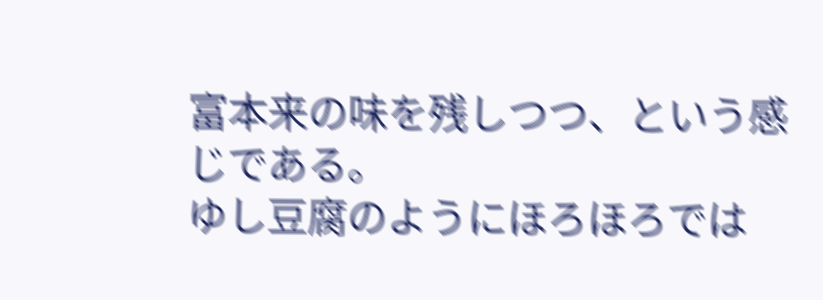富本来の味を残しつつ、という感じである。
ゆし豆腐のようにほろほろでは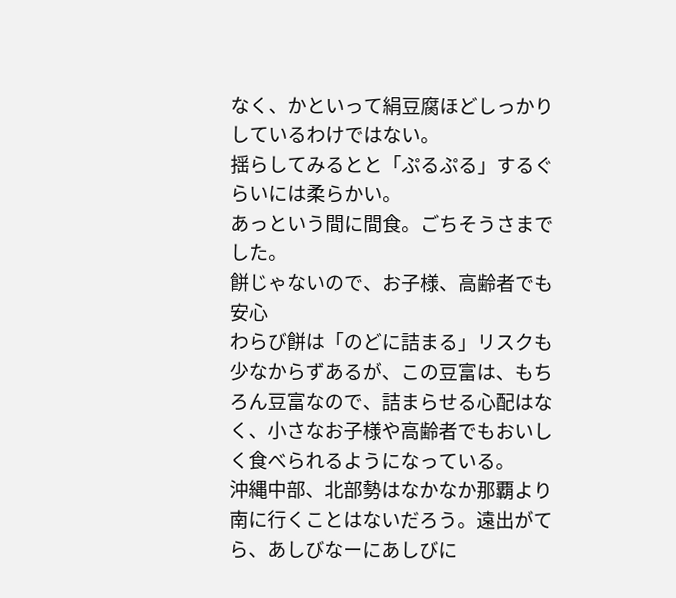なく、かといって絹豆腐ほどしっかりしているわけではない。
揺らしてみるとと「ぷるぷる」するぐらいには柔らかい。
あっという間に間食。ごちそうさまでした。
餅じゃないので、お子様、高齢者でも安心
わらび餅は「のどに詰まる」リスクも少なからずあるが、この豆富は、もちろん豆富なので、詰まらせる心配はなく、小さなお子様や高齢者でもおいしく食べられるようになっている。
沖縄中部、北部勢はなかなか那覇より南に行くことはないだろう。遠出がてら、あしびなーにあしびに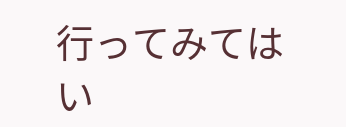行ってみてはい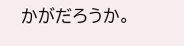かがだろうか。